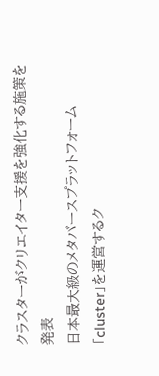クラスターがクリエイター支援を強化する施策を発表
日本最大級のメタバースプラットフォーム「cluster」を運営するク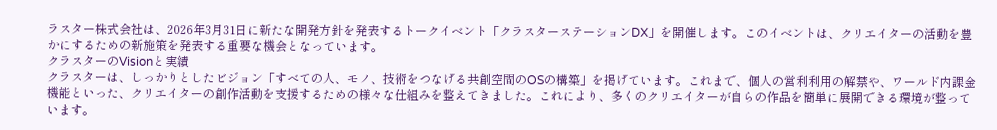ラスター株式会社は、2026年3月31日に新たな開発方針を発表するトークイベント「クラスターステーションDX」を開催します。このイベントは、クリエイターの活動を豊かにするための新施策を発表する重要な機会となっています。
クラスターのVisionと実績
クラスターは、しっかりとしたビジョン「すべての人、モノ、技術をつなげる共創空間のOSの構築」を掲げています。これまで、個人の営利利用の解禁や、ワールド内課金機能といった、クリエイターの創作活動を支援するための様々な仕組みを整えてきました。これにより、多くのクリエイターが自らの作品を簡単に展開できる環境が整っています。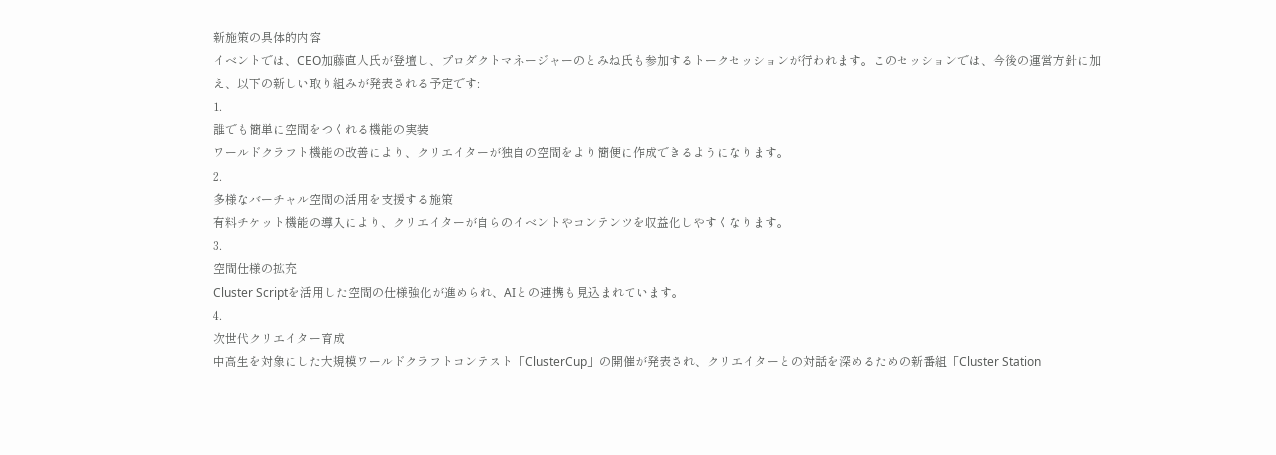新施策の具体的内容
イベントでは、CEO加藤直人氏が登壇し、プロダクトマネージャーのとみね氏も参加するトークセッションが行われます。このセッションでは、今後の運営方針に加え、以下の新しい取り組みが発表される予定です:
1.
誰でも簡単に空間をつくれる機能の実装
ワールドクラフト機能の改善により、クリエイターが独自の空間をより簡便に作成できるようになります。
2.
多様なバーチャル空間の活用を支援する施策
有料チケット機能の導入により、クリエイターが自らのイベントやコンテンツを収益化しやすくなります。
3.
空間仕様の拡充
Cluster Scriptを活用した空間の仕様強化が進められ、AIとの連携も見込まれています。
4.
次世代クリエイター育成
中高生を対象にした大規模ワールドクラフトコンテスト「ClusterCup」の開催が発表され、クリエイターとの対話を深めるための新番組「Cluster Station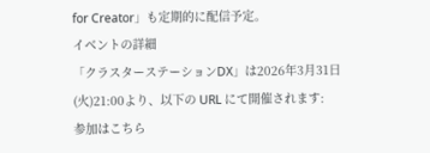for Creator」も定期的に配信予定。
イベントの詳細
「クラスターステーションDX」は2026年3月31日(火)21:00より、以下の URL にて開催されます:
参加はこちら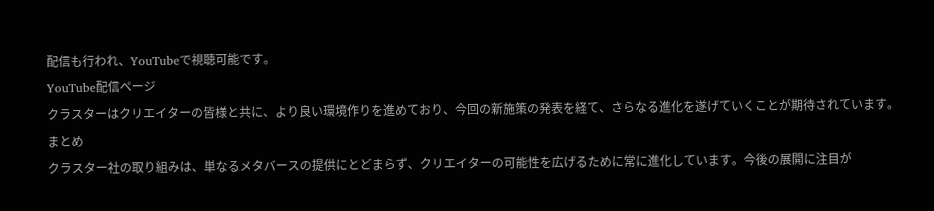配信も行われ、YouTubeで視聴可能です。
YouTube配信ページ
クラスターはクリエイターの皆様と共に、より良い環境作りを進めており、今回の新施策の発表を経て、さらなる進化を遂げていくことが期待されています。
まとめ
クラスター社の取り組みは、単なるメタバースの提供にとどまらず、クリエイターの可能性を広げるために常に進化しています。今後の展開に注目が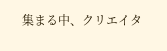集まる中、クリエイタ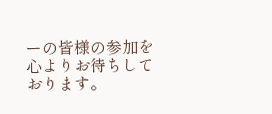ーの皆様の参加を心よりお待ちしております。